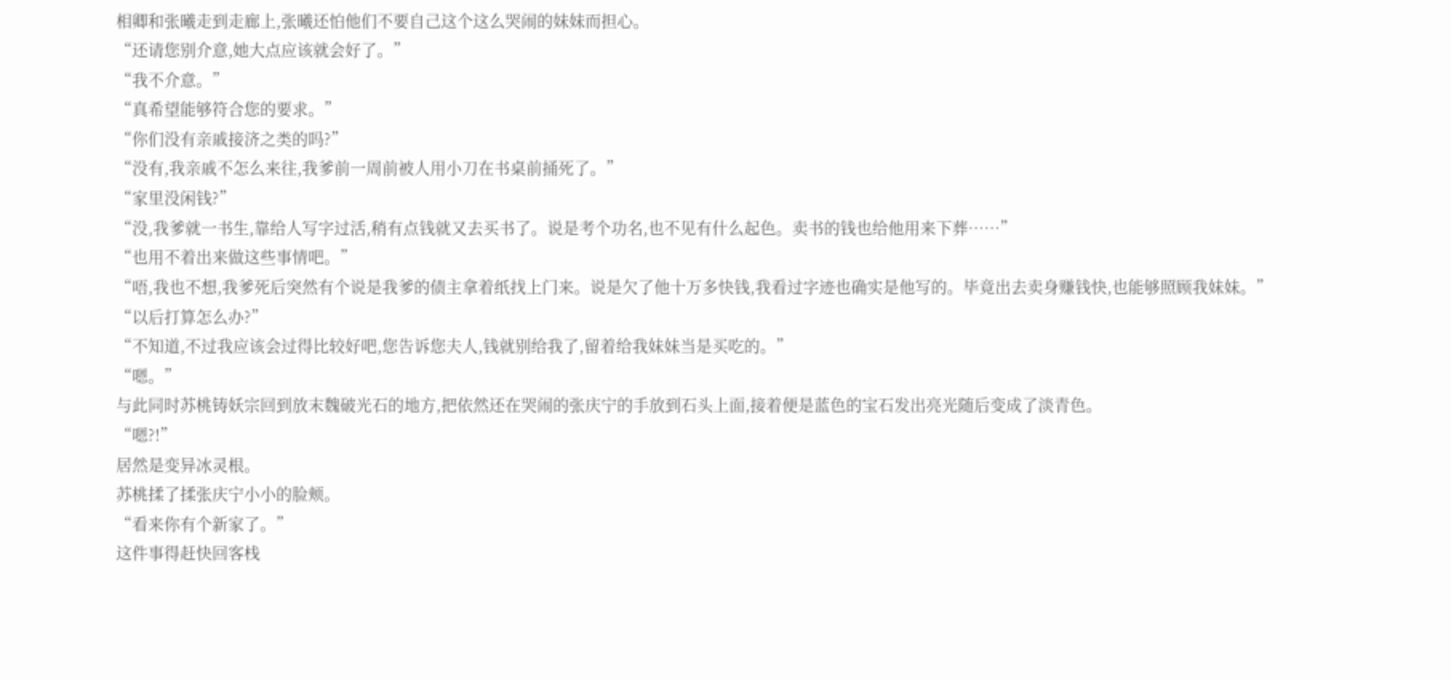相卿和张曦走到走廊上,张曦还怕他们不要自己这个这么哭闹的妹妹而担心。
“还请您别介意,她大点应该就会好了。”
“我不介意。”
“真希望能够符合您的要求。”
“你们没有亲戚接济之类的吗?”
“没有,我亲戚不怎么来往,我爹前一周前被人用小刀在书桌前捅死了。”
“家里没闲钱?”
“没,我爹就一书生,靠给人写字过活,稍有点钱就又去买书了。说是考个功名,也不见有什么起色。卖书的钱也给他用来下葬……”
“也用不着出来做这些事情吧。”
“唔,我也不想,我爹死后突然有个说是我爹的债主拿着纸找上门来。说是欠了他十万多快钱,我看过字迹也确实是他写的。毕竟出去卖身赚钱快,也能够照顾我妹妹。”
“以后打算怎么办?”
“不知道,不过我应该会过得比较好吧,您告诉您夫人,钱就别给我了,留着给我妹妹当是买吃的。”
“嗯。”
与此同时苏桃铸妖宗回到放末魏破光石的地方,把依然还在哭闹的张庆宁的手放到石头上面,接着便是蓝色的宝石发出亮光随后变成了淡青色。
“嗯?!”
居然是变异冰灵根。
苏桃揉了揉张庆宁小小的脸颊。
“看来你有个新家了。”
这件事得赶快回客栈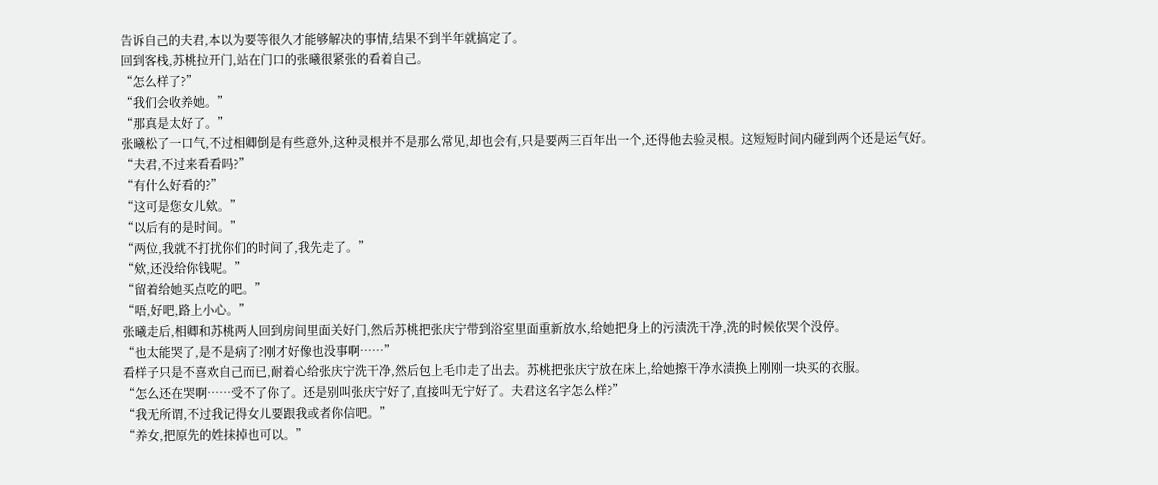告诉自己的夫君,本以为要等很久才能够解决的事情,结果不到半年就搞定了。
回到客栈,苏桃拉开门,站在门口的张曦很紧张的看着自己。
“怎么样了?”
“我们会收养她。”
“那真是太好了。”
张曦松了一口气,不过相卿倒是有些意外,这种灵根并不是那么常见,却也会有,只是要两三百年出一个,还得他去验灵根。这短短时间内碰到两个还是运气好。
“夫君,不过来看看吗?”
“有什么好看的?”
“这可是您女儿欸。”
“以后有的是时间。”
“两位,我就不打扰你们的时间了,我先走了。”
“欸,还没给你钱呢。”
“留着给她买点吃的吧。”
“唔,好吧,路上小心。”
张曦走后,相卿和苏桃两人回到房间里面关好门,然后苏桃把张庆宁带到浴室里面重新放水,给她把身上的污渍洗干净,洗的时候依哭个没停。
“也太能哭了,是不是病了?刚才好像也没事啊……”
看样子只是不喜欢自己而已,耐着心给张庆宁洗干净,然后包上毛巾走了出去。苏桃把张庆宁放在床上,给她擦干净水渍换上刚刚一块买的衣服。
“怎么还在哭啊……受不了你了。还是别叫张庆宁好了,直接叫无宁好了。夫君这名字怎么样?”
“我无所谓,不过我记得女儿要跟我或者你信吧。”
“养女,把原先的姓抹掉也可以。”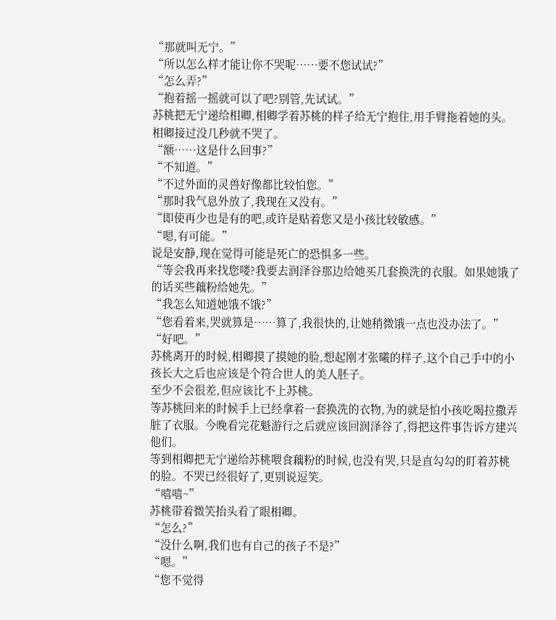“那就叫无宁。”
“所以怎么样才能让你不哭呢……要不您试试?”
“怎么弄?”
“抱着摇一摇就可以了吧?别管,先试试。”
苏桃把无宁递给相卿,相卿学着苏桃的样子给无宁抱住,用手臂拖着她的头。相卿接过没几秒就不哭了。
“额……这是什么回事?”
“不知道。”
“不过外面的灵兽好像都比较怕您。”
“那时我气息外放了,我现在又没有。”
“即使再少也是有的吧,或许是贴着您又是小孩比较敏感。”
“嗯,有可能。”
说是安静,现在觉得可能是死亡的恐惧多一些。
“等会我再来找您喽?我要去润泽谷那边给她买几套换洗的衣服。如果她饿了的话买些藕粉给她先。”
“我怎么知道她饿不饿?”
“您看着来,哭就算是……算了,我很快的,让她稍微饿一点也没办法了。”
“好吧。”
苏桃离开的时候,相卿摸了摸她的脸,想起刚才张曦的样子,这个自己手中的小孩长大之后也应该是个符合世人的美人胚子。
至少不会很差,但应该比不上苏桃。
等苏桃回来的时候手上已经拿着一套换洗的衣物,为的就是怕小孩吃喝拉撒弄脏了衣服。今晚看完花魁游行之后就应该回润泽谷了,得把这件事告诉方建兴他们。
等到相卿把无宁递给苏桃喂食藕粉的时候,也没有哭,只是直勾勾的盯着苏桃的脸。不哭已经很好了,更别说逗笑。
“嘻嘻~”
苏桃带着微笑抬头看了眼相卿。
“怎么?”
“没什么啊,我们也有自己的孩子不是?”
“嗯。”
“您不觉得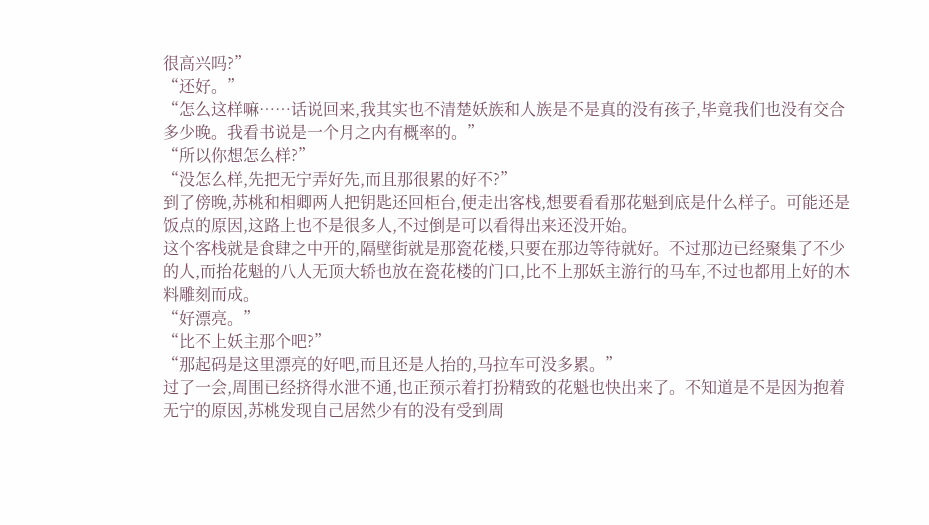很高兴吗?”
“还好。”
“怎么这样嘛……话说回来,我其实也不清楚妖族和人族是不是真的没有孩子,毕竟我们也没有交合多少晚。我看书说是一个月之内有概率的。”
“所以你想怎么样?”
“没怎么样,先把无宁弄好先,而且那很累的好不?”
到了傍晚,苏桃和相卿两人把钥匙还回柜台,便走出客栈,想要看看那花魁到底是什么样子。可能还是饭点的原因,这路上也不是很多人,不过倒是可以看得出来还没开始。
这个客栈就是食肆之中开的,隔壁街就是那瓷花楼,只要在那边等待就好。不过那边已经聚集了不少的人,而抬花魁的八人无顶大轿也放在瓷花楼的门口,比不上那妖主游行的马车,不过也都用上好的木料雕刻而成。
“好漂亮。”
“比不上妖主那个吧?”
“那起码是这里漂亮的好吧,而且还是人抬的,马拉车可没多累。”
过了一会,周围已经挤得水泄不通,也正预示着打扮精致的花魁也快出来了。不知道是不是因为抱着无宁的原因,苏桃发现自己居然少有的没有受到周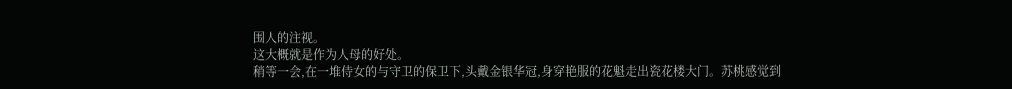围人的注视。
这大概就是作为人母的好处。
稍等一会,在一堆侍女的与守卫的保卫下,头戴金银华冠,身穿艳服的花魁走出瓷花楼大门。苏桃感觉到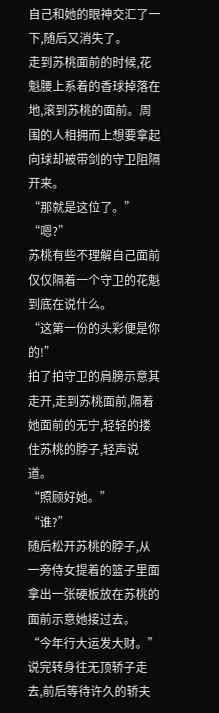自己和她的眼神交汇了一下,随后又消失了。
走到苏桃面前的时候,花魁腰上系着的香球掉落在地,滚到苏桃的面前。周围的人相拥而上想要拿起向球却被带剑的守卫阻隔开来。
“那就是这位了。”
“嗯?”
苏桃有些不理解自己面前仅仅隔着一个守卫的花魁到底在说什么。
“这第一份的头彩便是你的!”
拍了拍守卫的肩膀示意其走开,走到苏桃面前,隔着她面前的无宁,轻轻的搂住苏桃的脖子,轻声说道。
“照顾好她。”
“谁?”
随后松开苏桃的脖子,从一旁侍女提着的篮子里面拿出一张硬板放在苏桃的面前示意她接过去。
“今年行大运发大财。”
说完转身往无顶轿子走去,前后等待许久的轿夫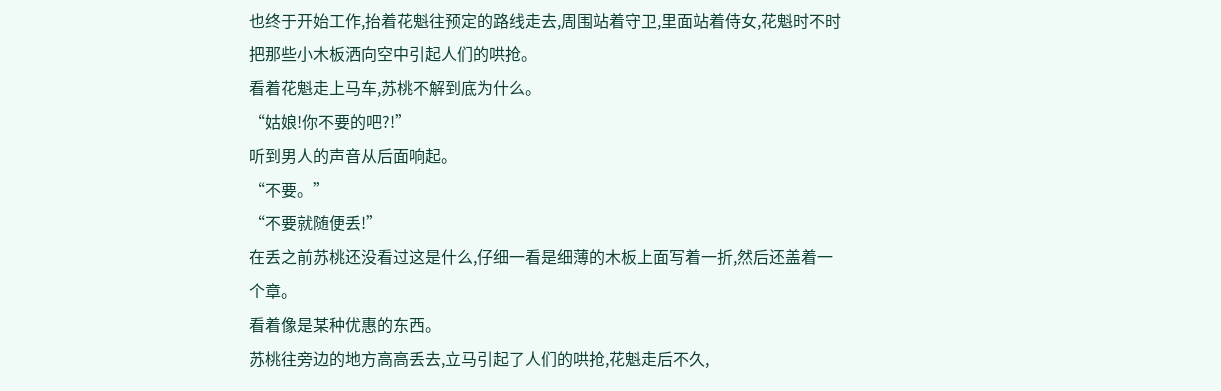也终于开始工作,抬着花魁往预定的路线走去,周围站着守卫,里面站着侍女,花魁时不时把那些小木板洒向空中引起人们的哄抢。
看着花魁走上马车,苏桃不解到底为什么。
“姑娘!你不要的吧?!”
听到男人的声音从后面响起。
“不要。”
“不要就随便丢!”
在丢之前苏桃还没看过这是什么,仔细一看是细薄的木板上面写着一折,然后还盖着一个章。
看着像是某种优惠的东西。
苏桃往旁边的地方高高丢去,立马引起了人们的哄抢,花魁走后不久,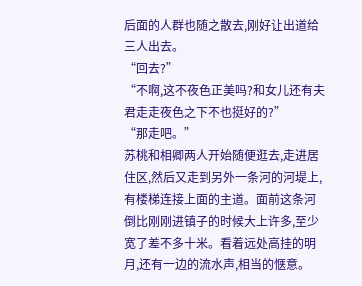后面的人群也随之散去,刚好让出道给三人出去。
“回去?”
“不啊,这不夜色正美吗?和女儿还有夫君走走夜色之下不也挺好的?”
“那走吧。”
苏桃和相卿两人开始随便逛去,走进居住区,然后又走到另外一条河的河堤上,有楼梯连接上面的主道。面前这条河倒比刚刚进镇子的时候大上许多,至少宽了差不多十米。看着远处高挂的明月,还有一边的流水声,相当的惬意。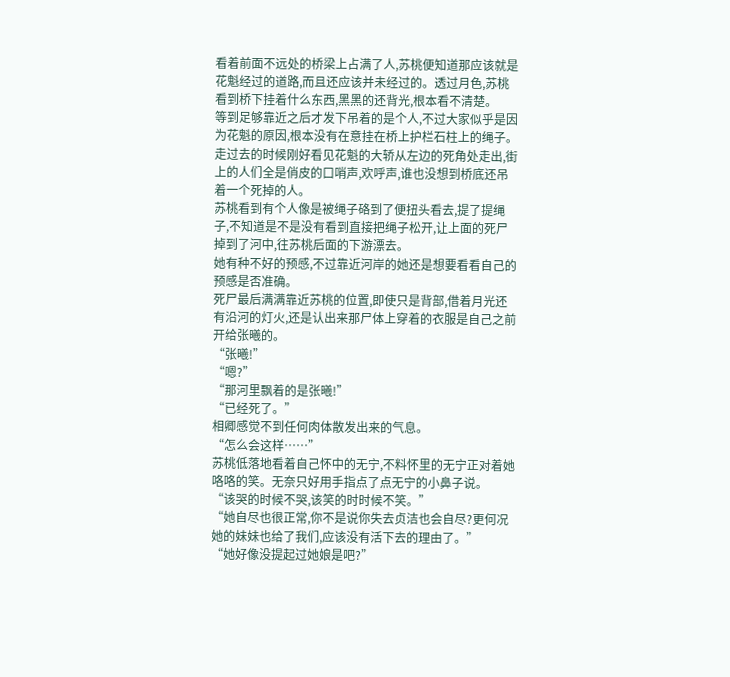看着前面不远处的桥梁上占满了人,苏桃便知道那应该就是花魁经过的道路,而且还应该并未经过的。透过月色,苏桃看到桥下挂着什么东西,黑黑的还背光,根本看不清楚。
等到足够靠近之后才发下吊着的是个人,不过大家似乎是因为花魁的原因,根本没有在意挂在桥上护栏石柱上的绳子。
走过去的时候刚好看见花魁的大轿从左边的死角处走出,街上的人们全是俏皮的口哨声,欢呼声,谁也没想到桥底还吊着一个死掉的人。
苏桃看到有个人像是被绳子硌到了便扭头看去,提了提绳子,不知道是不是没有看到直接把绳子松开,让上面的死尸掉到了河中,往苏桃后面的下游漂去。
她有种不好的预感,不过靠近河岸的她还是想要看看自己的预感是否准确。
死尸最后满满靠近苏桃的位置,即使只是背部,借着月光还有沿河的灯火,还是认出来那尸体上穿着的衣服是自己之前开给张曦的。
“张曦!”
“嗯?”
“那河里飘着的是张曦!”
“已经死了。”
相卿感觉不到任何肉体散发出来的气息。
“怎么会这样……”
苏桃低落地看着自己怀中的无宁,不料怀里的无宁正对着她咯咯的笑。无奈只好用手指点了点无宁的小鼻子说。
“该哭的时候不哭,该笑的时时候不笑。”
“她自尽也很正常,你不是说你失去贞洁也会自尽?更何况她的妹妹也给了我们,应该没有活下去的理由了。”
“她好像没提起过她娘是吧?”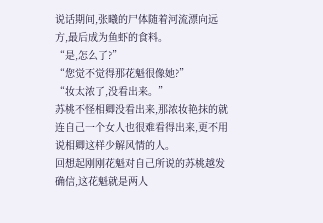说话期间,张曦的尸体随着河流漂向远方,最后成为鱼虾的食料。
“是,怎么了?”
“您觉不觉得那花魁很像她?”
“妆太浓了,没看出来。”
苏桃不怪相卿没看出来,那浓妆艳抹的就连自己一个女人也很难看得出来,更不用说相卿这样少解风情的人。
回想起刚刚花魁对自己所说的苏桃越发确信,这花魁就是两人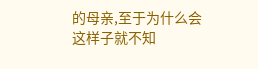的母亲,至于为什么会这样子就不知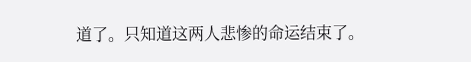道了。只知道这两人悲惨的命运结束了。